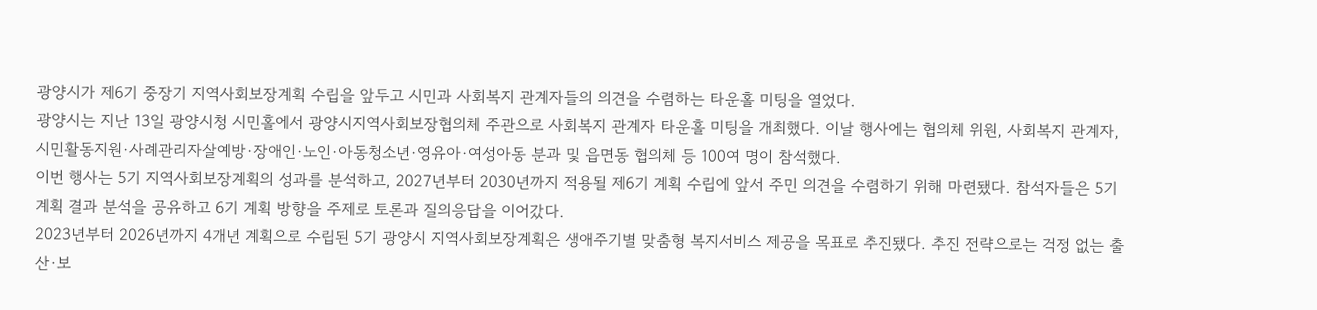광양시가 제6기 중장기 지역사회보장계획 수립을 앞두고 시민과 사회복지 관계자들의 의견을 수렴하는 타운홀 미팅을 열었다.
광양시는 지난 13일 광양시청 시민홀에서 광양시지역사회보장협의체 주관으로 사회복지 관계자 타운홀 미팅을 개최했다. 이날 행사에는 협의체 위원, 사회복지 관계자, 시민활동지원·사례관리자살예방·장애인·노인·아동청소년·영유아·여성아동 분과 및 읍면동 협의체 등 100여 명이 참석했다.
이번 행사는 5기 지역사회보장계획의 성과를 분석하고, 2027년부터 2030년까지 적용될 제6기 계획 수립에 앞서 주민 의견을 수렴하기 위해 마련됐다. 참석자들은 5기 계획 결과 분석을 공유하고 6기 계획 방향을 주제로 토론과 질의응답을 이어갔다.
2023년부터 2026년까지 4개년 계획으로 수립된 5기 광양시 지역사회보장계획은 생애주기별 맞춤형 복지서비스 제공을 목표로 추진됐다. 추진 전략으로는 걱정 없는 출산·보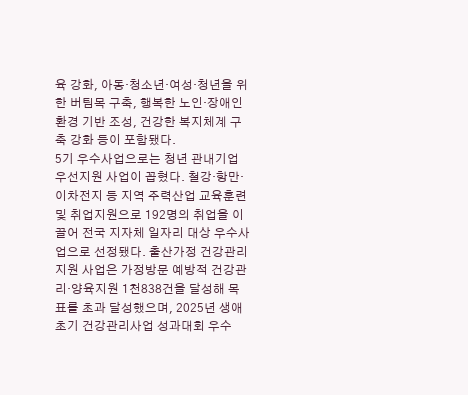육 강화, 아동·청소년·여성·청년을 위한 버팀목 구축, 행복한 노인·장애인 환경 기반 조성, 건강한 복지체계 구축 강화 등이 포함됐다.
5기 우수사업으로는 청년 관내기업 우선지원 사업이 꼽혔다. 철강·항만·이차전지 등 지역 주력산업 교육훈련 및 취업지원으로 192명의 취업을 이끌어 전국 지자체 일자리 대상 우수사업으로 선정됐다. 출산가정 건강관리지원 사업은 가정방문 예방적 건강관리·양육지원 1천838건을 달성해 목표를 초과 달성했으며, 2025년 생애초기 건강관리사업 성과대회 우수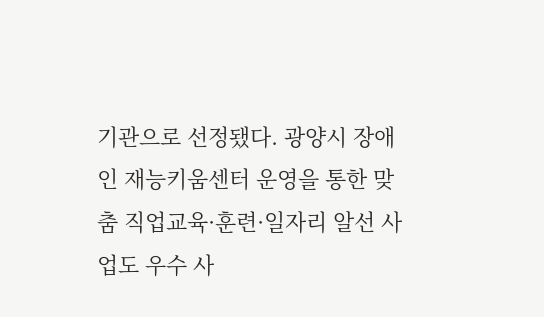기관으로 선정됐다. 광양시 장애인 재능키움센터 운영을 통한 맞춤 직업교육·훈련·일자리 알선 사업도 우수 사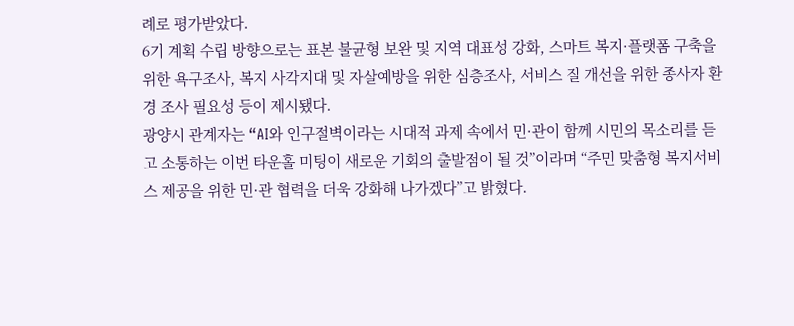례로 평가받았다.
6기 계획 수립 방향으로는 표본 불균형 보완 및 지역 대표성 강화, 스마트 복지·플랫폼 구축을 위한 욕구조사, 복지 사각지대 및 자살예방을 위한 심층조사, 서비스 질 개선을 위한 종사자 환경 조사 필요성 등이 제시됐다.
광양시 관계자는 “AI와 인구절벽이라는 시대적 과제 속에서 민·관이 함께 시민의 목소리를 듣고 소통하는 이번 타운홀 미팅이 새로운 기회의 출발점이 될 것”이라며 “주민 맞춤형 복지서비스 제공을 위한 민·관 협력을 더욱 강화해 나가겠다”고 밝혔다.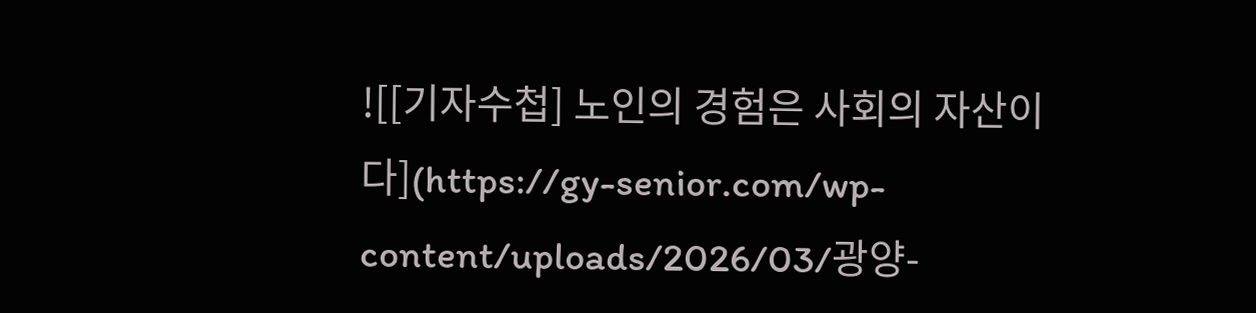![[기자수첩] 노인의 경험은 사회의 자산이다](https://gy-senior.com/wp-content/uploads/2026/03/광양-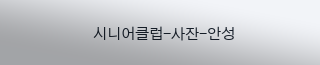시니어클럽-사잔-안성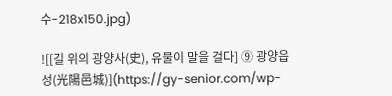수-218x150.jpg)

![[길 위의 광양사(史), 유물이 말을 걸다] ⑨ 광양읍성(光陽邑城)](https://gy-senior.com/wp-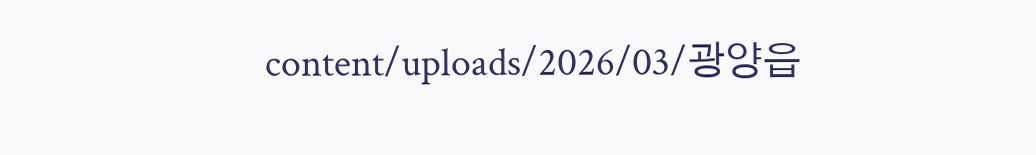content/uploads/2026/03/광양읍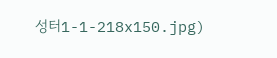성터1-1-218x150.jpg)